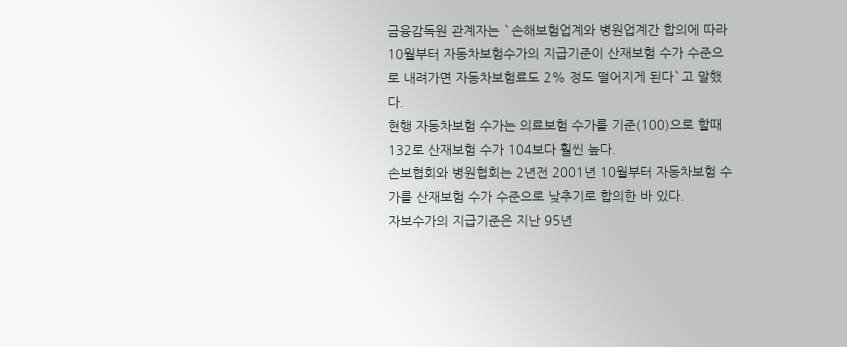금융감독원 관계자는 `손해보험업계와 병원업계간 합의에 따라 10월부터 자동차보험수가의 지급기준이 산재보험 수가 수준으로 내려가면 자동차보험료도 2% 정도 떨어지게 된다`고 말했다.
현행 자동차보험 수가는 의료보험 수가를 기준(100)으로 할때 132로 산재보험 수가 104보다 훨씬 높다.
손보협회와 병원협회는 2년전 2001년 10월부터 자동차보험 수가를 산재보험 수가 수준으로 낮추기로 합의한 바 있다.
자보수가의 지급기준은 지난 95년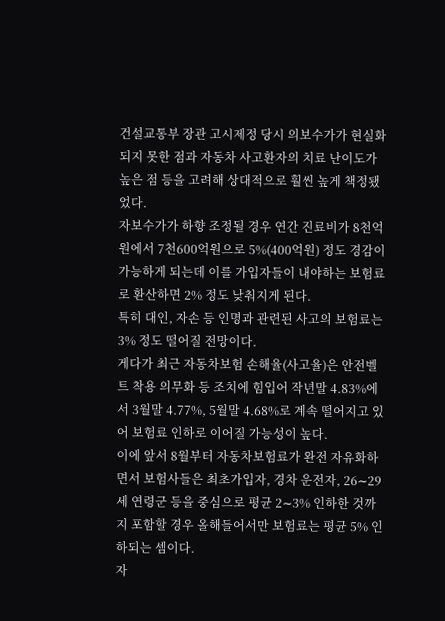건설교통부 장관 고시제정 당시 의보수가가 현실화되지 못한 점과 자동차 사고환자의 치료 난이도가 높은 점 등을 고려해 상대적으로 훨씬 높게 책정됐었다.
자보수가가 하향 조정될 경우 연간 진료비가 8천억원에서 7천600억원으로 5%(400억원) 정도 경감이 가능하게 되는데 이를 가입자들이 내야하는 보험료로 환산하면 2% 정도 낮춰지게 된다.
특히 대인, 자손 등 인명과 관련된 사고의 보험료는 3% 정도 떨어질 전망이다.
게다가 최근 자동차보험 손해율(사고율)은 안전벨트 착용 의무화 등 조치에 힘입어 작년말 4.83%에서 3월말 4.77%, 5월말 4.68%로 계속 떨어지고 있어 보험료 인하로 이어질 가능성이 높다.
이에 앞서 8월부터 자동차보험료가 완전 자유화하면서 보험사들은 최초가입자, 경차 운전자, 26∼29세 연령군 등을 중심으로 평균 2∼3% 인하한 것까지 포함할 경우 올해들어서만 보험료는 평균 5% 인하되는 셈이다.
자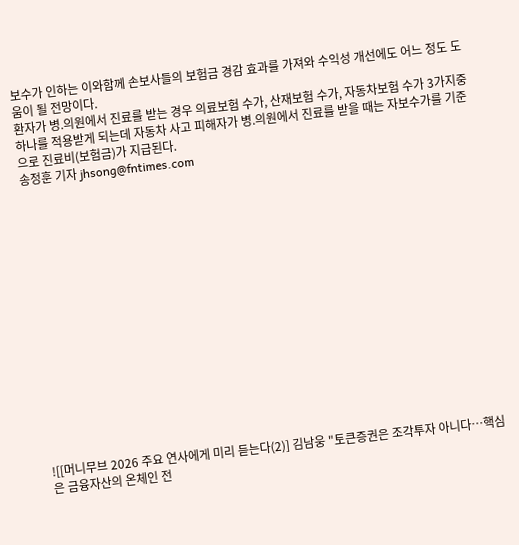보수가 인하는 이와함께 손보사들의 보험금 경감 효과를 가져와 수익성 개선에도 어느 정도 도움이 될 전망이다.
환자가 병.의원에서 진료를 받는 경우 의료보험 수가, 산재보험 수가, 자동차보험 수가 3가지중 하나를 적용받게 되는데 자동차 사고 피해자가 병.의원에서 진료를 받을 때는 자보수가를 기준으로 진료비(보험금)가 지급된다.
송정훈 기자 jhsong@fntimes.com
















![[머니무브 2026 주요 연사에게 미리 듣는다(2)] 김남웅 "토큰증권은 조각투자 아니다…핵심은 금융자산의 온체인 전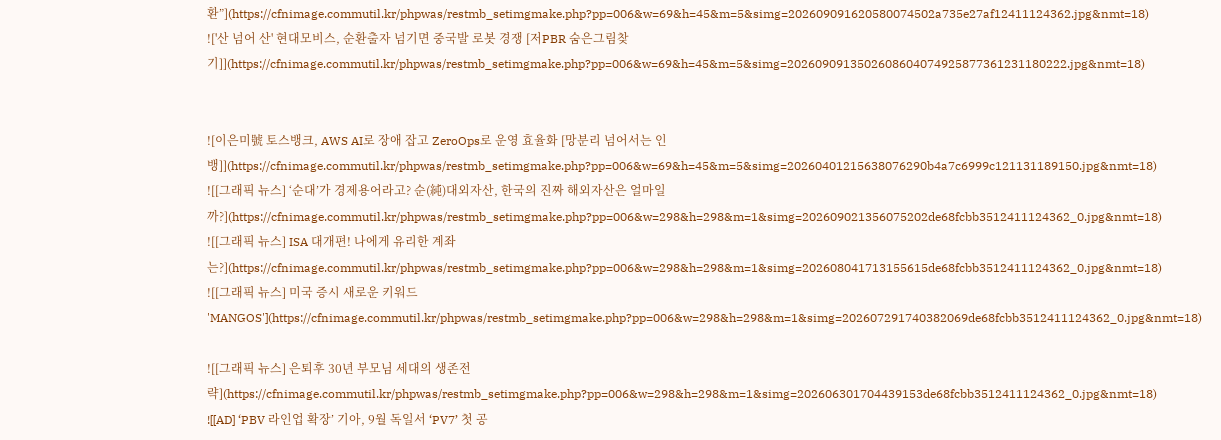환”](https://cfnimage.commutil.kr/phpwas/restmb_setimgmake.php?pp=006&w=69&h=45&m=5&simg=202609091620580074502a735e27af12411124362.jpg&nmt=18)
!['산 넘어 산' 현대모비스, 순환출자 넘기면 중국발 로봇 경쟁 [저PBR 숨은그림찾기]](https://cfnimage.commutil.kr/phpwas/restmb_setimgmake.php?pp=006&w=69&h=45&m=5&simg=2026090913502608604074925877361231180222.jpg&nmt=18)


![이은미號 토스뱅크, AWS AI로 장애 잡고 ZeroOps로 운영 효율화 [망분리 넘어서는 인뱅]](https://cfnimage.commutil.kr/phpwas/restmb_setimgmake.php?pp=006&w=69&h=45&m=5&simg=20260401215638076290b4a7c6999c121131189150.jpg&nmt=18)
![[그래픽 뉴스] ‘순대’가 경제용어라고? 순(純)대외자산, 한국의 진짜 해외자산은 얼마일까?](https://cfnimage.commutil.kr/phpwas/restmb_setimgmake.php?pp=006&w=298&h=298&m=1&simg=202609021356075202de68fcbb3512411124362_0.jpg&nmt=18)
![[그래픽 뉴스] ISA 대개편! 나에게 유리한 계좌는?](https://cfnimage.commutil.kr/phpwas/restmb_setimgmake.php?pp=006&w=298&h=298&m=1&simg=202608041713155615de68fcbb3512411124362_0.jpg&nmt=18)
![[그래픽 뉴스] 미국 증시 새로운 키워드 'MANGOS'](https://cfnimage.commutil.kr/phpwas/restmb_setimgmake.php?pp=006&w=298&h=298&m=1&simg=202607291740382069de68fcbb3512411124362_0.jpg&nmt=18)

![[그래픽 뉴스] 은퇴후 30년 부모님 세대의 생존전략](https://cfnimage.commutil.kr/phpwas/restmb_setimgmake.php?pp=006&w=298&h=298&m=1&simg=202606301704439153de68fcbb3512411124362_0.jpg&nmt=18)
![[AD] ‘PBV 라인업 확장’ 기아, 9월 독일서 ‘PV7’ 첫 공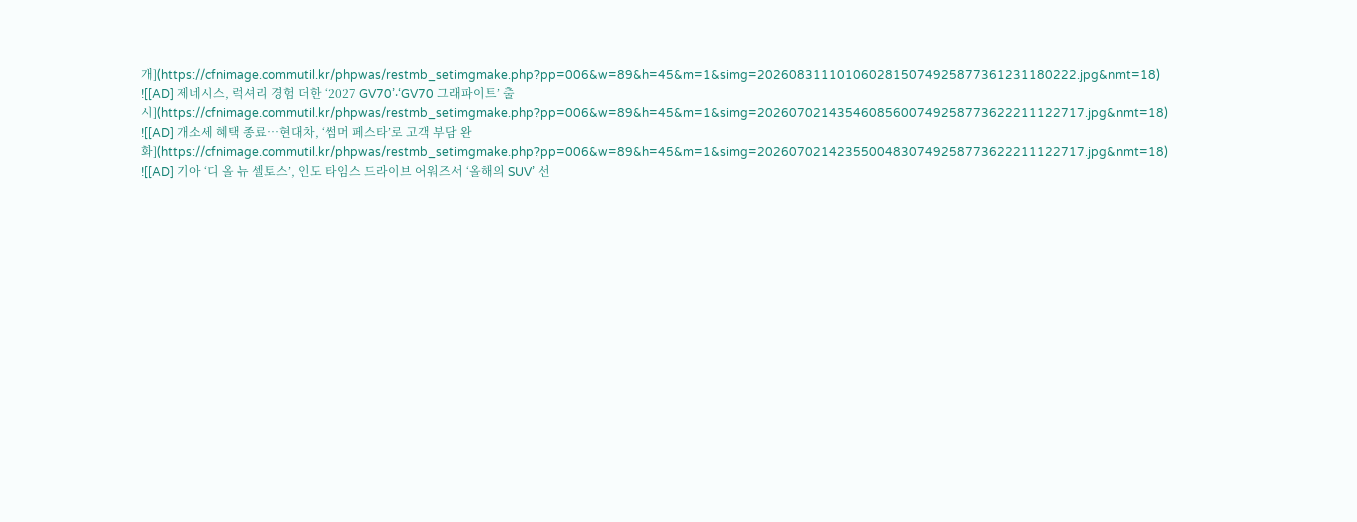개](https://cfnimage.commutil.kr/phpwas/restmb_setimgmake.php?pp=006&w=89&h=45&m=1&simg=2026083111010602815074925877361231180222.jpg&nmt=18)
![[AD] 제네시스, 럭셔리 경험 더한 ‘2027 GV70’‧‘GV70 그래파이트’ 출시](https://cfnimage.commutil.kr/phpwas/restmb_setimgmake.php?pp=006&w=89&h=45&m=1&simg=20260702143546085600749258773622211122717.jpg&nmt=18)
![[AD] 개소세 혜택 종료…현대차, ‘썸머 페스타’로 고객 부담 완화](https://cfnimage.commutil.kr/phpwas/restmb_setimgmake.php?pp=006&w=89&h=45&m=1&simg=20260702142355004830749258773622211122717.jpg&nmt=18)
![[AD] 기아 ‘디 올 뉴 셀토스’, 인도 타임스 드라이브 어워즈서 ‘올해의 SUV’ 선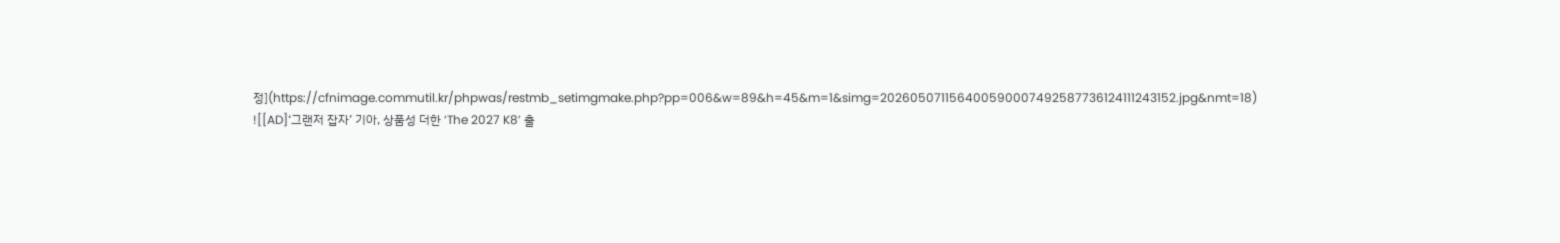정](https://cfnimage.commutil.kr/phpwas/restmb_setimgmake.php?pp=006&w=89&h=45&m=1&simg=202605071156400590007492587736124111243152.jpg&nmt=18)
![[AD]‘그랜저 잡자’ 기아, 상품성 더한 ‘The 2027 K8’ 출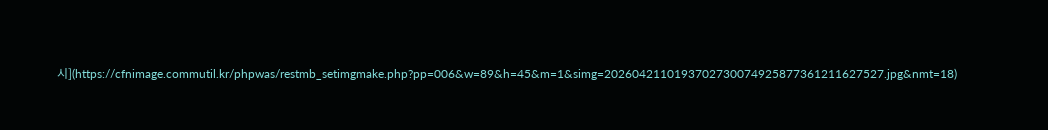시](https://cfnimage.commutil.kr/phpwas/restmb_setimgmake.php?pp=006&w=89&h=45&m=1&simg=2026042110193702730074925877361211627527.jpg&nmt=18)